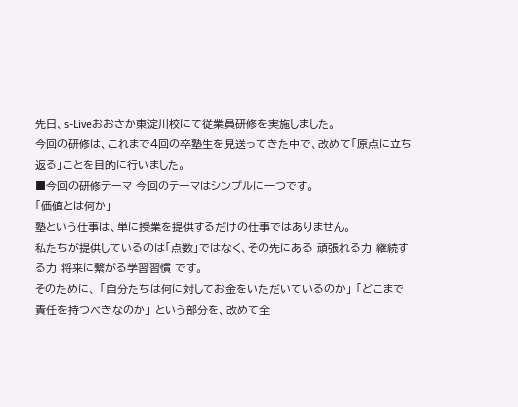先日、s-Liveおおさか東淀川校にて従業員研修を実施しました。
今回の研修は、これまで4回の卒塾生を見送ってきた中で、改めて「原点に立ち返る」ことを目的に行いました。
■今回の研修テーマ 今回のテーマはシンプルに一つです。
「価値とは何か」
塾という仕事は、単に授業を提供するだけの仕事ではありません。
私たちが提供しているのは「点数」ではなく、その先にある 頑張れる力 継続する力 将来に繋がる学習習慣 です。
そのために、 「自分たちは何に対してお金をいただいているのか」 「どこまで責任を持つべきなのか」 という部分を、改めて全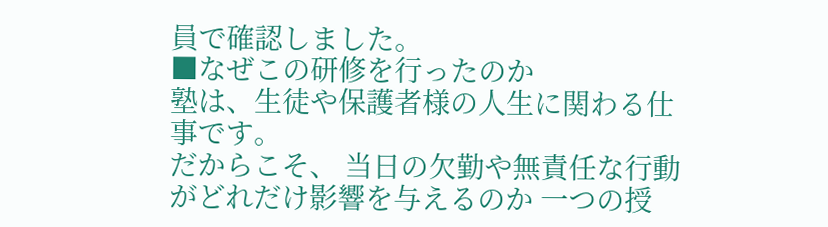員で確認しました。
■なぜこの研修を行ったのか
塾は、生徒や保護者様の人生に関わる仕事です。
だからこそ、 当日の欠勤や無責任な行動がどれだけ影響を与えるのか 一つの授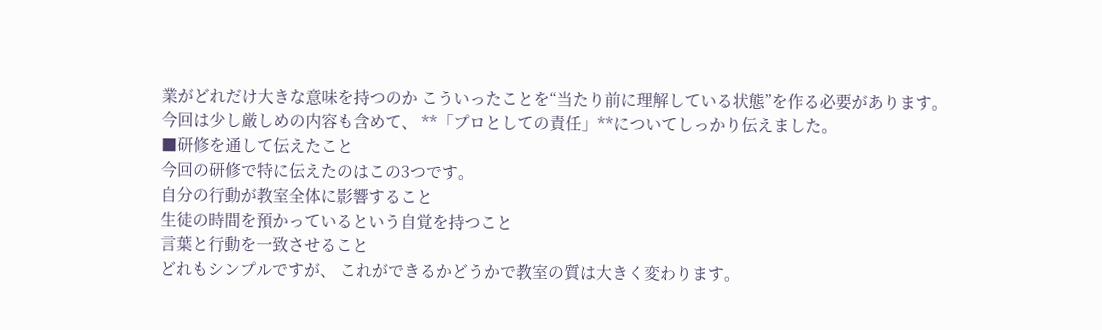業がどれだけ大きな意味を持つのか こういったことを“当たり前に理解している状態”を作る必要があります。
今回は少し厳しめの内容も含めて、 **「プロとしての責任」**についてしっかり伝えました。
■研修を通して伝えたこと
今回の研修で特に伝えたのはこの3つです。
自分の行動が教室全体に影響すること
生徒の時間を預かっているという自覚を持つこと
言葉と行動を一致させること
どれもシンプルですが、 これができるかどうかで教室の質は大きく変わります。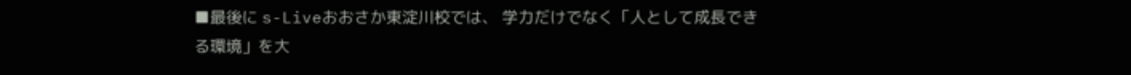■最後に s-Liveおおさか東淀川校では、 学力だけでなく「人として成長できる環境」を大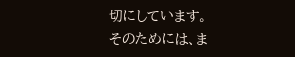切にしています。
そのためには、ま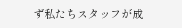ず私たちスタッフが成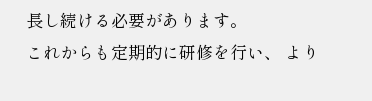長し続ける必要があります。
これからも定期的に研修を行い、 より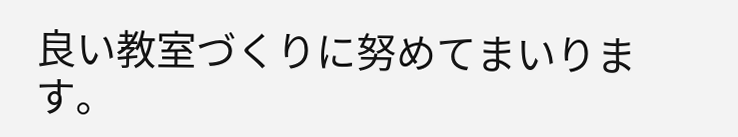良い教室づくりに努めてまいります。